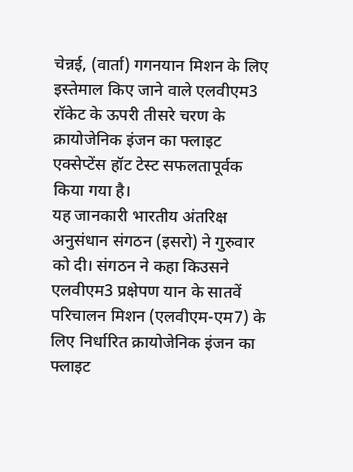चेन्नई, (वार्ता) गगनयान मिशन के लिए इस्तेमाल किए जाने वाले एलवीएम3 रॉकेट के ऊपरी तीसरे चरण के क्रायोजेनिक इंजन का फ्लाइट एक्सेप्टेंस हॉट टेस्ट सफलतापूर्वक किया गया है।
यह जानकारी भारतीय अंतरिक्ष अनुसंधान संगठन (इसरो) ने गुरुवार को दी। संगठन ने कहा किउसने एलवीएम3 प्रक्षेपण यान के सातवें परिचालन मिशन (एलवीएम-एम7) के लिए निर्धारित क्रायोजेनिक इंजन का फ्लाइट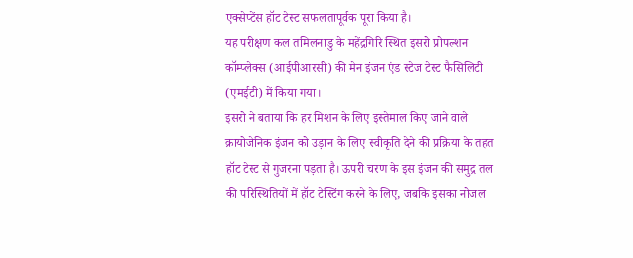एक्सेप्टेंस हॉट टेस्ट सफलतापूर्वक पूरा किया है।
यह परीक्षण कल तमिलनाडु के महेंद्रगिरि स्थित इसरो प्रोपल्शन कॉम्प्लेक्स (आईपीआरसी) की मेन इंजन एंड स्टेज टेस्ट फैसिलिटी (एमईटी) में किया गया।
इसरो ने बताया कि हर मिशन के लिए इस्तेमाल किए जाने वाले क्रायोजेनिक इंजन को उड़ान के लिए स्वीकृति देने की प्रक्रिया के तहत हॉट टेस्ट से गुजरना पड़ता है। ऊपरी चरण के इस इंजन की समुद्र तल की परिस्थितियों में हॉट टेस्टिंग करने के लिए, जबकि इसका नोजल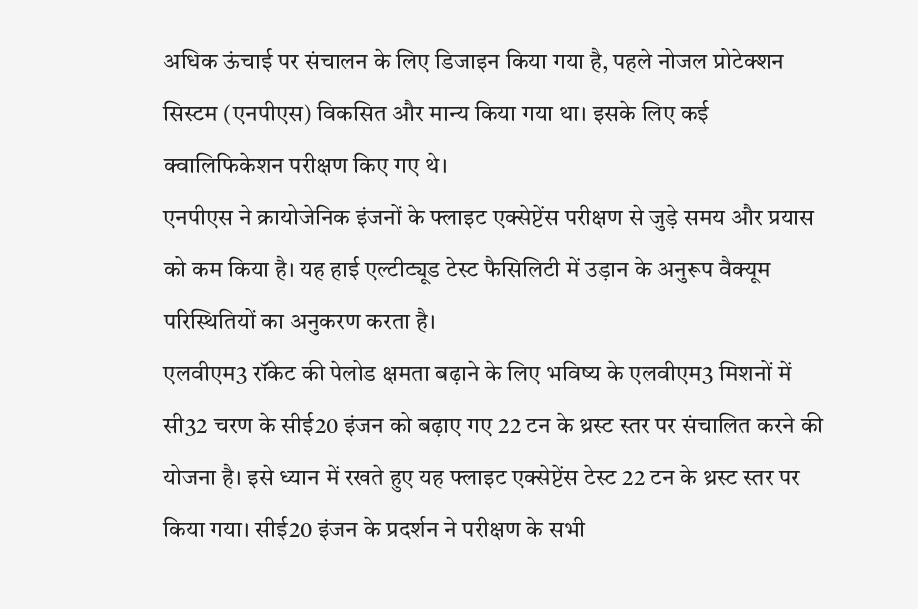अधिक ऊंचाई पर संचालन के लिए डिजाइन किया गया है, पहले नोजल प्रोटेक्शन सिस्टम (एनपीएस) विकसित और मान्य किया गया था। इसके लिए कई क्वालिफिकेशन परीक्षण किए गए थे।
एनपीएस ने क्रायोजेनिक इंजनों के फ्लाइट एक्सेप्टेंस परीक्षण से जुड़े समय और प्रयास को कम किया है। यह हाई एल्टीट्यूड टेस्ट फैसिलिटी में उड़ान के अनुरूप वैक्यूम परिस्थितियों का अनुकरण करता है।
एलवीएम3 रॉकेट की पेलोड क्षमता बढ़ाने के लिए भविष्य के एलवीएम3 मिशनों में सी32 चरण के सीई20 इंजन को बढ़ाए गए 22 टन के थ्रस्ट स्तर पर संचालित करने की योजना है। इसे ध्यान में रखते हुए यह फ्लाइट एक्सेप्टेंस टेस्ट 22 टन के थ्रस्ट स्तर पर किया गया। सीई20 इंजन के प्रदर्शन ने परीक्षण के सभी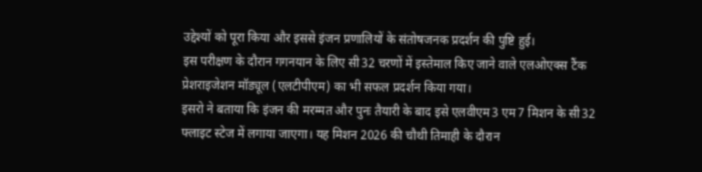उद्देश्यों को पूरा किया और इससे इंजन प्रणालियों के संतोषजनक प्रदर्शन की पुष्टि हुई।
इस परीक्षण के दौरान गगनयान के लिए सी32 चरणों में इस्तेमाल किए जाने वाले एलओएक्स टैंक प्रेशराइजेशन मॉड्यूल (एलटीपीएम) का भी सफल प्रदर्शन किया गया।
इसरो ने बताया कि इंजन की मरम्मत और पुनः तैयारी के बाद इसे एलवीएम3 एम7 मिशन के सी32 फ्लाइट स्टेज में लगाया जाएगा। यह मिशन 2026 की चौथी तिमाही के दौरान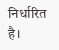निर्धारित है।